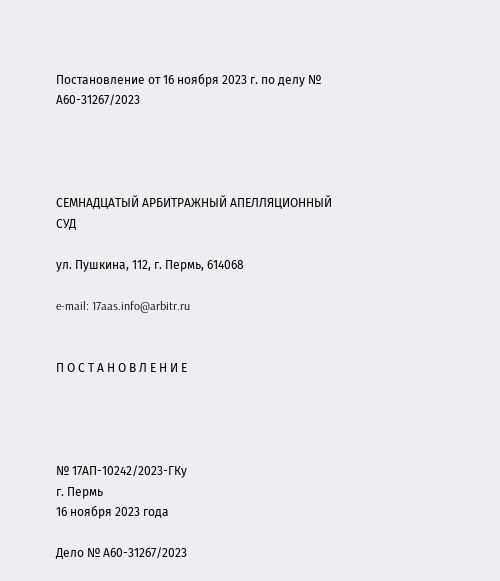Постановление от 16 ноября 2023 г. по делу № А60-31267/2023




СЕМНАДЦАТЫЙ АРБИТРАЖНЫЙ АПЕЛЛЯЦИОННЫЙ СУД

ул. Пушкина, 112, г. Пермь, 614068

e-mail: 17aas.info@arbitr.ru


П О С Т А Н О В Л Е Н И Е




№ 17АП-10242/2023-ГКу
г. Пермь
16 ноября 2023 года

Дело № А60-31267/2023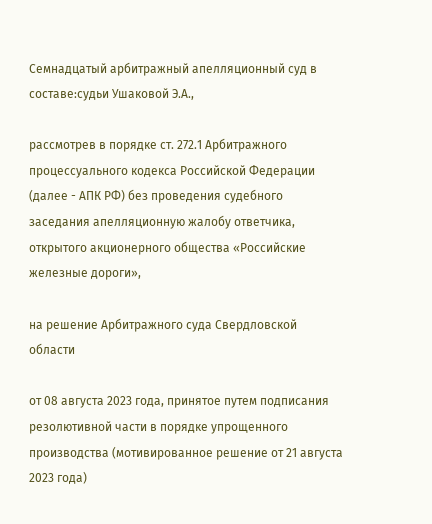Семнадцатый арбитражный апелляционный суд в составе:судьи Ушаковой Э.А.,

рассмотрев в порядке ст. 272.1 Арбитражного процессуального кодекса Российской Федерации (далее - АПК РФ) без проведения судебного заседания апелляционную жалобу ответчика, открытого акционерного общества «Российские железные дороги»,

на решение Арбитражного суда Свердловской области

от 08 августа 2023 года, принятое путем подписания резолютивной части в порядке упрощенного производства (мотивированное решение от 21 августа 2023 года)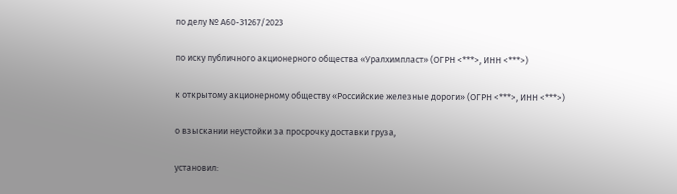по делу № А60-31267/2023

по иску публичного акционерного общества «Уралхимпласт» (ОГРН <***>, ИНН <***>)

к открытому акционерному обществу «Российские железные дороги» (ОГРН <***>, ИНН <***>)

о взыскании неустойки за просрочку доставки груза,

установил: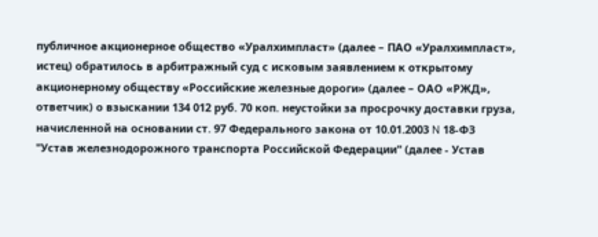публичное акционерное общество «Уралхимпласт» (далее – ПАО «Уралхимпласт», истец) обратилось в арбитражный суд с исковым заявлением к открытому акционерному обществу «Российские железные дороги» (далее – ОАО «РЖД», ответчик) о взыскании 134 012 руб. 70 коп. неустойки за просрочку доставки груза, начисленной на основании ст. 97 Федерального закона от 10.01.2003 N 18-ФЗ "Устав железнодорожного транспорта Российской Федерации" (далее - Устав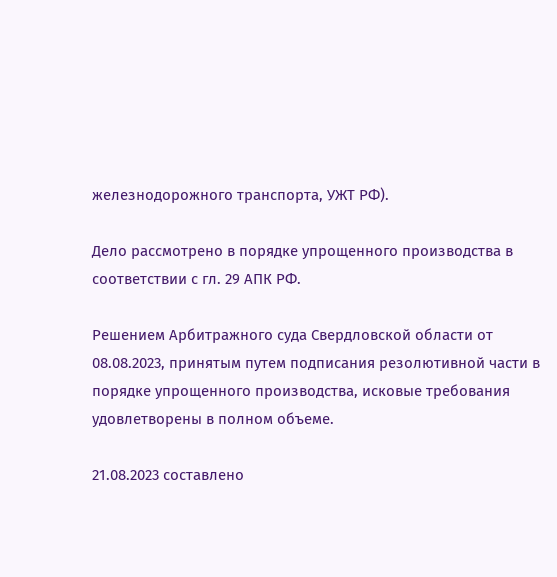железнодорожного транспорта, УЖТ РФ).

Дело рассмотрено в порядке упрощенного производства в соответствии с гл. 29 АПК РФ.

Решением Арбитражного суда Свердловской области от 08.08.2023, принятым путем подписания резолютивной части в порядке упрощенного производства, исковые требования удовлетворены в полном объеме.

21.08.2023 составлено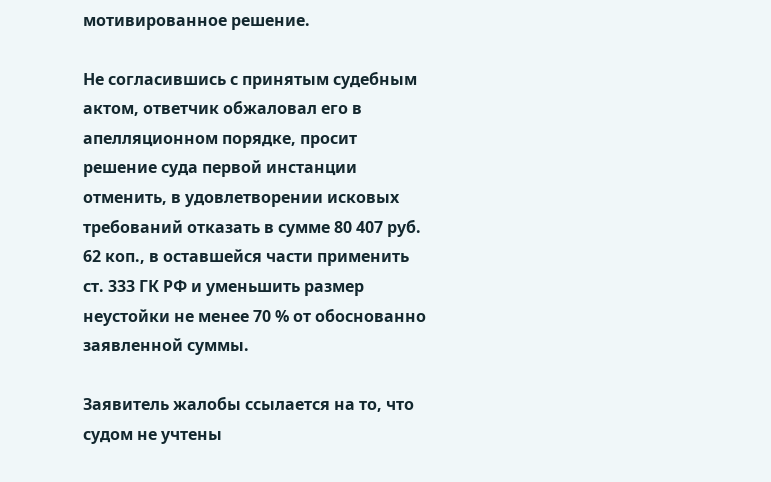мотивированное решение.

Не согласившись с принятым судебным актом, ответчик обжаловал его в апелляционном порядке, просит решение суда первой инстанции отменить, в удовлетворении исковых требований отказать в сумме 80 407 руб. 62 коп., в оставшейся части применить ст. 333 ГК РФ и уменьшить размер неустойки не менее 70 % от обоснованно заявленной суммы.

Заявитель жалобы ссылается на то, что судом не учтены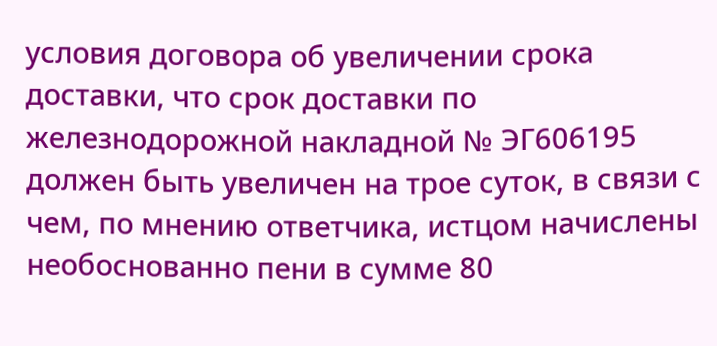условия договора об увеличении срока доставки, что срок доставки по железнодорожной накладной № ЭГ606195 должен быть увеличен на трое суток, в связи с чем, по мнению ответчика, истцом начислены необоснованно пени в сумме 80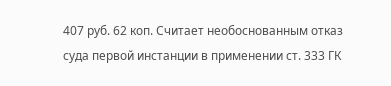407 руб. 62 коп. Считает необоснованным отказ суда первой инстанции в применении ст. 333 ГК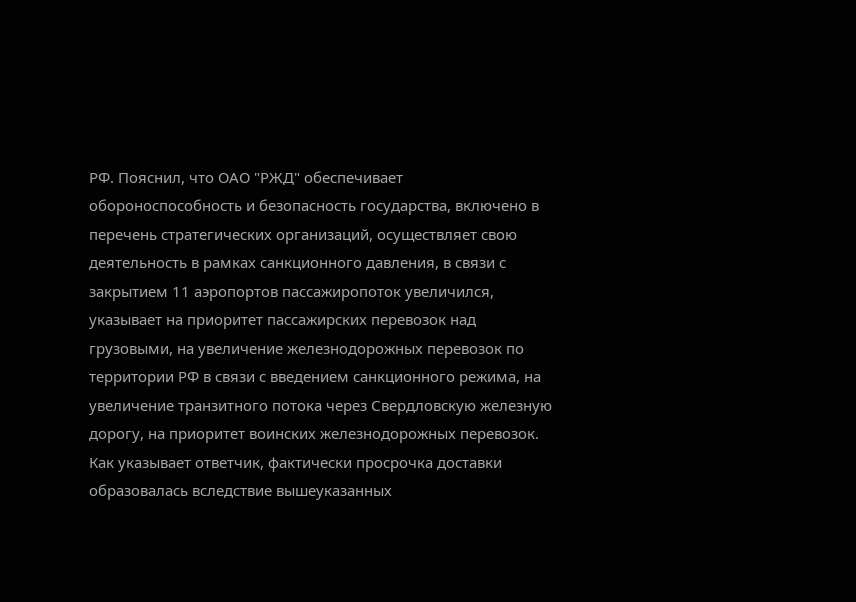РФ. Пояснил, что ОАО "РЖД" обеспечивает обороноспособность и безопасность государства, включено в перечень стратегических организаций, осуществляет свою деятельность в рамках санкционного давления, в связи с закрытием 11 аэропортов пассажиропоток увеличился, указывает на приоритет пассажирских перевозок над грузовыми, на увеличение железнодорожных перевозок по территории РФ в связи с введением санкционного режима, на увеличение транзитного потока через Свердловскую железную дорогу, на приоритет воинских железнодорожных перевозок. Как указывает ответчик, фактически просрочка доставки образовалась вследствие вышеуказанных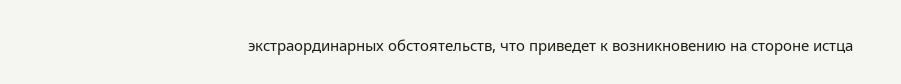экстраординарных обстоятельств, что приведет к возникновению на стороне истца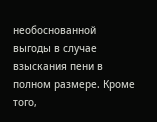необоснованной выгоды в случае взыскания пени в полном размере. Кроме того,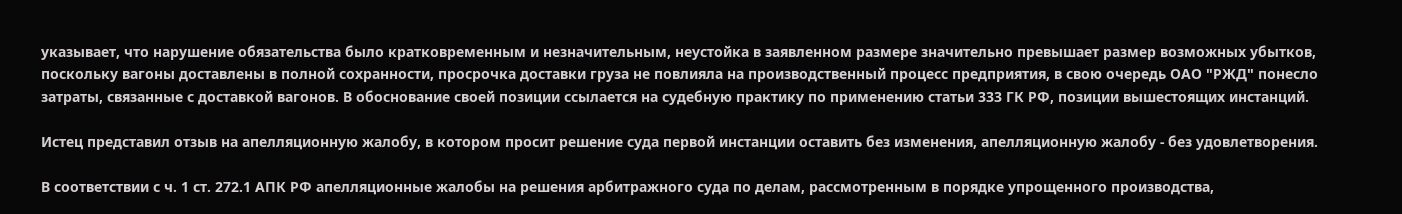указывает, что нарушение обязательства было кратковременным и незначительным, неустойка в заявленном размере значительно превышает размер возможных убытков, поскольку вагоны доставлены в полной сохранности, просрочка доставки груза не повлияла на производственный процесс предприятия, в свою очередь ОАО "РЖД" понесло затраты, связанные с доставкой вагонов. В обоснование своей позиции ссылается на судебную практику по применению статьи 333 ГК РФ, позиции вышестоящих инстанций.

Истец представил отзыв на апелляционную жалобу, в котором просит решение суда первой инстанции оставить без изменения, апелляционную жалобу - без удовлетворения.

В соответствии с ч. 1 ст. 272.1 АПК РФ апелляционные жалобы на решения арбитражного суда по делам, рассмотренным в порядке упрощенного производства,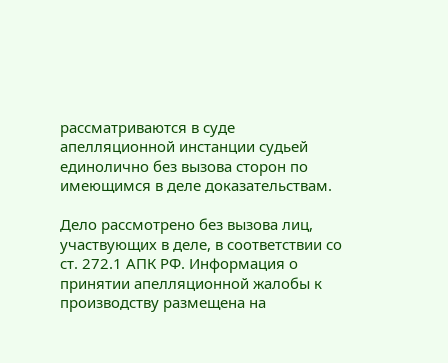рассматриваются в суде апелляционной инстанции судьей единолично без вызова сторон по имеющимся в деле доказательствам.

Дело рассмотрено без вызова лиц, участвующих в деле, в соответствии со ст. 272.1 АПК РФ. Информация о принятии апелляционной жалобы к производству размещена на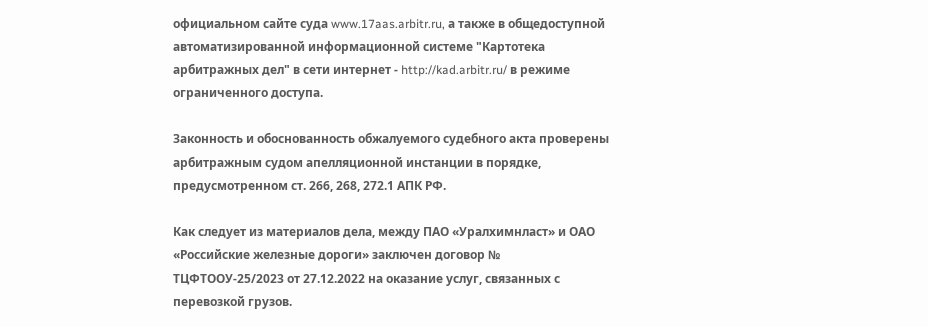официальном сайте суда www.17aas.arbitr.ru, а также в общедоступной автоматизированной информационной системе "Картотека арбитражных дел" в сети интернет - http://kad.arbitr.ru/ в режиме ограниченного доступа.

Законность и обоснованность обжалуемого судебного акта проверены арбитражным судом апелляционной инстанции в порядке, предусмотренном ст. 266, 268, 272.1 АПК РФ.

Как следует из материалов дела, между ПАО «Уралхимнласт» и ОАО «Российские железные дороги» заключен договор № TЦФТООУ-25/2023 от 27.12.2022 на оказание услуг, связанных с перевозкой грузов.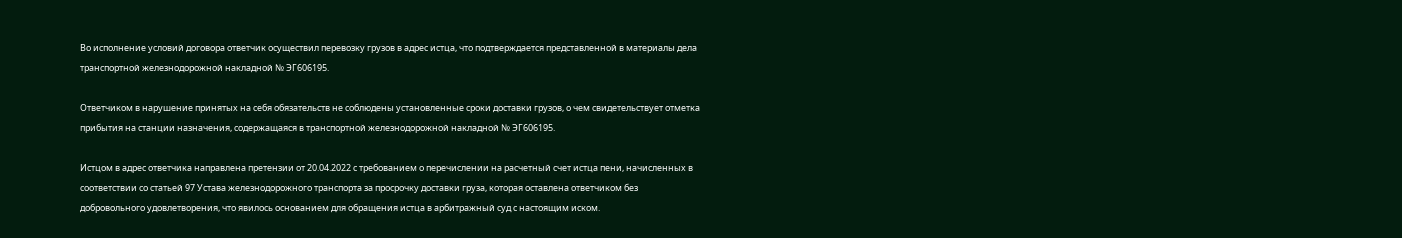Во исполнение условий договора ответчик осуществил перевозку грузов в адрес истца, что подтверждается представленной в материалы дела транспортной железнодорожной накладной № ЭГ606195.

Ответчиком в нарушение принятых на себя обязательств не соблюдены установленные сроки доставки грузов, о чем свидетельствует отметка прибытия на станции назначения, содержащаяся в транспортной железнодорожной накладной № ЭГ606195.

Истцом в адрес ответчика направлена претензии от 20.04.2022 с требованием о перечислении на расчетный счет истца пени, начисленных в соответствии со статьей 97 Устава железнодорожного транспорта за просрочку доставки груза, которая оставлена ответчиком без добровольного удовлетворения, что явилось основанием для обращения истца в арбитражный суд с настоящим иском.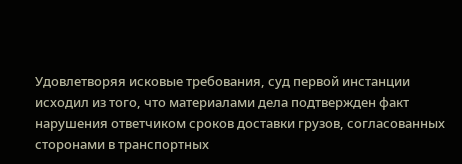Удовлетворяя исковые требования, суд первой инстанции исходил из того, что материалами дела подтвержден факт нарушения ответчиком сроков доставки грузов, согласованных сторонами в транспортных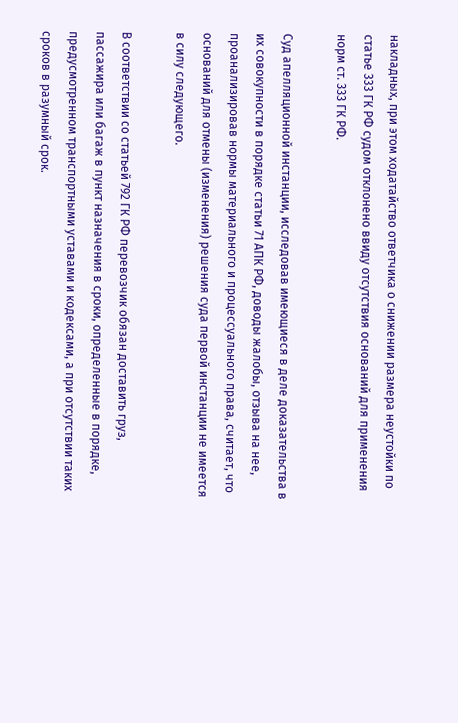накладных, при этом ходатайство ответчика о снижении размера неустойки по статье 333 ГК РФ судом отклонено ввиду отсутствия оснований для применения норм ст. 333 ГК РФ.

Суд апелляционной инстанции, исследовав имеющиеся в деле доказательства в их совокупности в порядке статьи 71 АПК РФ, доводы жалобы, отзыва на нее, проанализировав нормы материального и процессуального права, считает, что оснований для отмены (изменения) решения суда первой инстанции не имеется в силу следующего.

В соответствии со статьей 792 ГК РФ перевозчик обязан доставить груз, пассажира или багаж в пункт назначения в сроки, определенные в порядке, предусмотренном транспортными уставами и кодексами, а при отсутствии таких сроков в разумный срок.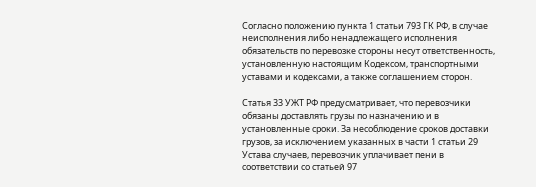Согласно положению пункта 1 статьи 793 ГК РФ, в случае неисполнения либо ненадлежащего исполнения обязательств по перевозке стороны несут ответственность, установленную настоящим Кодексом, транспортными уставами и кодексами, а также соглашением сторон.

Статья 33 УЖТ РФ предусматривает, что перевозчики обязаны доставлять грузы по назначению и в установленные сроки. За несоблюдение сроков доставки грузов, за исключением указанных в части 1 статьи 29 Устава случаев, перевозчик уплачивает пени в соответствии со статьей 97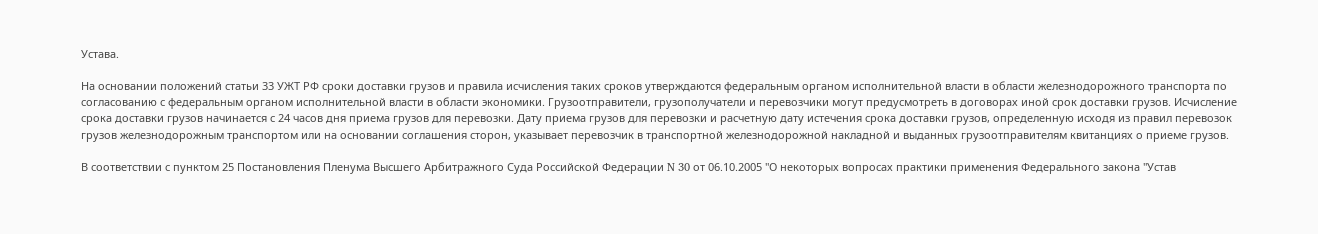Устава.

На основании положений статьи 33 УЖТ РФ сроки доставки грузов и правила исчисления таких сроков утверждаются федеральным органом исполнительной власти в области железнодорожного транспорта по согласованию с федеральным органом исполнительной власти в области экономики. Грузоотправители, грузополучатели и перевозчики могут предусмотреть в договорах иной срок доставки грузов. Исчисление срока доставки грузов начинается с 24 часов дня приема грузов для перевозки. Дату приема грузов для перевозки и расчетную дату истечения срока доставки грузов, определенную исходя из правил перевозок грузов железнодорожным транспортом или на основании соглашения сторон, указывает перевозчик в транспортной железнодорожной накладной и выданных грузоотправителям квитанциях о приеме грузов.

В соответствии с пунктом 25 Постановления Пленума Высшего Арбитражного Суда Российской Федерации N 30 от 06.10.2005 "О некоторых вопросах практики применения Федерального закона "Устав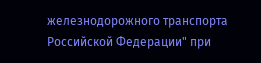железнодорожного транспорта Российской Федерации" при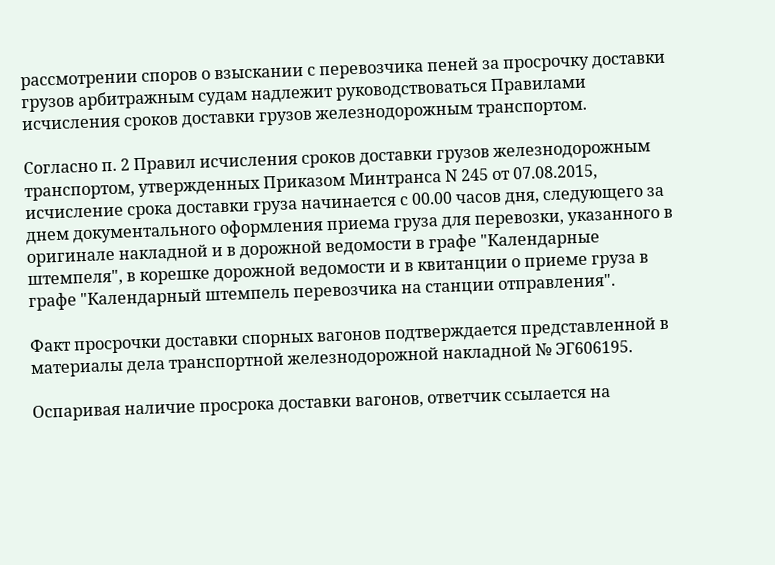рассмотрении споров о взыскании с перевозчика пеней за просрочку доставки грузов арбитражным судам надлежит руководствоваться Правилами исчисления сроков доставки грузов железнодорожным транспортом.

Согласно п. 2 Правил исчисления сроков доставки грузов железнодорожным транспортом, утвержденных Приказом Минтранса N 245 от 07.08.2015, исчисление срока доставки груза начинается с 00.00 часов дня, следующего за днем документального оформления приема груза для перевозки, указанного в оригинале накладной и в дорожной ведомости в графе "Календарные штемпеля", в корешке дорожной ведомости и в квитанции о приеме груза в графе "Календарный штемпель перевозчика на станции отправления".

Факт просрочки доставки спорных вагонов подтверждается представленной в материалы дела транспортной железнодорожной накладной № ЭГ606195.

Оспаривая наличие просрока доставки вагонов, ответчик ссылается на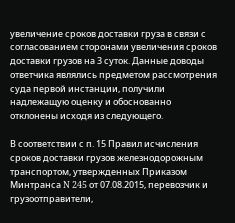увеличение сроков доставки груза в связи с согласованием сторонами увеличения сроков доставки грузов на 3 суток. Данные доводы ответчика являлись предметом рассмотрения суда первой инстанции, получили надлежащую оценку и обоснованно отклонены исходя из следующего.

В соответствии с п. 15 Правил исчисления сроков доставки грузов железнодорожным транспортом, утвержденных Приказом Минтранса N 245 от 07.08.2015, перевозчик и грузоотправители,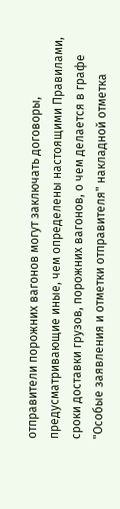отправители порожних вагонов могут заключать договоры, предусматривающие иные, чем определены настоящими Правилами, сроки доставки грузов, порожних вагонов, о чем делается в графе "Особые заявления и отметки отправителя" накладной отметка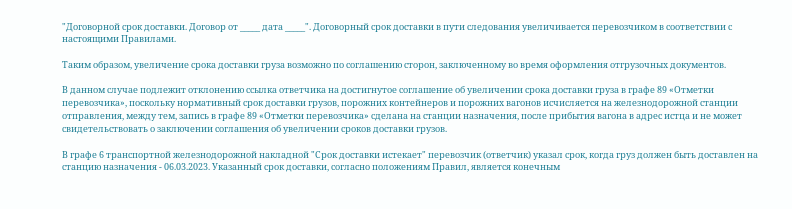"Договорной срок доставки. Договор от _____ дата _____". Договорный срок доставки в пути следования увеличивается перевозчиком в соответствии с настоящими Правилами.

Таким образом, увеличение срока доставки груза возможно по соглашению сторон, заключенному во время оформления отгрузочных документов.

В данном случае подлежит отклонению ссылка ответчика на достигнутое соглашение об увеличении срока доставки груза в графе 89 «Отметки перевозчика», поскольку нормативный срок доставки грузов, порожних контейнеров и порожних вагонов исчисляется на железнодорожной станции отправления, между тем, запись в графе 89 «Отметки перевозчика» сделана на станции назначения, после прибытия вагона в адрес истца и не может свидетельствовать о заключении соглашения об увеличении сроков доставки грузов.

В графе 6 транспортной железнодорожной накладной "Срок доставки истекает" перевозчик (ответчик) указал срок, когда груз должен быть доставлен на станцию назначения - 06.03.2023. Указанный срок доставки, согласно положениям Правил, является конечным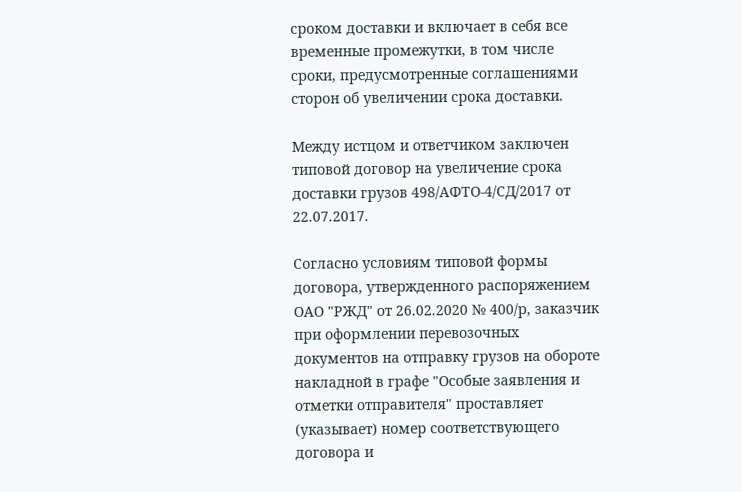сроком доставки и включает в себя все временные промежутки, в том числе сроки, предусмотренные соглашениями сторон об увеличении срока доставки.

Между истцом и ответчиком заключен типовой договор на увеличение срока доставки грузов 498/АФТО-4/СД/2017 от 22.07.2017.

Согласно условиям типовой формы договора, утвержденного распоряжением ОАО "РЖД" от 26.02.2020 № 400/р, заказчик при оформлении перевозочных документов на отправку грузов на обороте накладной в графе "Особые заявления и отметки отправителя" проставляет (указывает) номер соответствующего договора и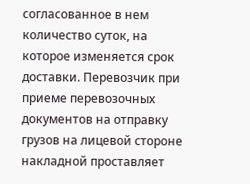согласованное в нем количество суток, на которое изменяется срок доставки. Перевозчик при приеме перевозочных документов на отправку грузов на лицевой стороне накладной проставляет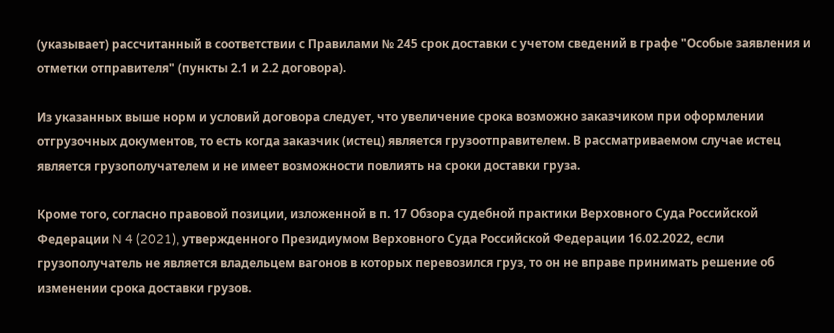(указывает) рассчитанный в соответствии с Правилами № 245 срок доставки с учетом сведений в графе "Особые заявления и отметки отправителя" (пункты 2.1 и 2.2 договора).

Из указанных выше норм и условий договора следует, что увеличение срока возможно заказчиком при оформлении отгрузочных документов, то есть когда заказчик (истец) является грузоотправителем. В рассматриваемом случае истец является грузополучателем и не имеет возможности повлиять на сроки доставки груза.

Кроме того, согласно правовой позиции, изложенной в п. 17 Обзора судебной практики Верховного Суда Российской Федерации N 4 (2021), утвержденного Президиумом Верховного Суда Российской Федерации 16.02.2022, если грузополучатель не является владельцем вагонов в которых перевозился груз, то он не вправе принимать решение об изменении срока доставки грузов.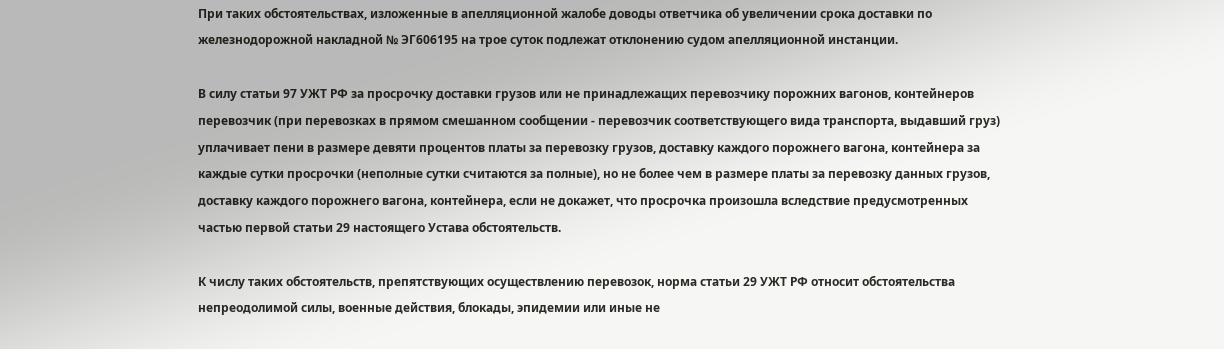При таких обстоятельствах, изложенные в апелляционной жалобе доводы ответчика об увеличении срока доставки по железнодорожной накладной № ЭГ606195 на трое суток подлежат отклонению судом апелляционной инстанции.

В силу статьи 97 УЖТ РФ за просрочку доставки грузов или не принадлежащих перевозчику порожних вагонов, контейнеров перевозчик (при перевозках в прямом смешанном сообщении - перевозчик соответствующего вида транспорта, выдавший груз) уплачивает пени в размере девяти процентов платы за перевозку грузов, доставку каждого порожнего вагона, контейнера за каждые сутки просрочки (неполные сутки считаются за полные), но не более чем в размере платы за перевозку данных грузов, доставку каждого порожнего вагона, контейнера, если не докажет, что просрочка произошла вследствие предусмотренных частью первой статьи 29 настоящего Устава обстоятельств.

К числу таких обстоятельств, препятствующих осуществлению перевозок, норма статьи 29 УЖТ РФ относит обстоятельства непреодолимой силы, военные действия, блокады, эпидемии или иные не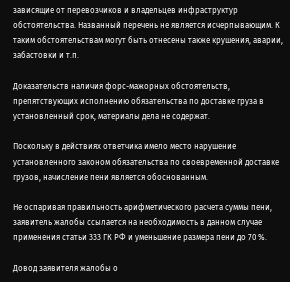зависящие от перевозчиков и владельцев инфраструктур обстоятельства. Названный перечень не является исчерпывающим. К таким обстоятельствам могут быть отнесены также крушения, аварии, забастовки и т.п.

Доказательств наличия форс-мажорных обстоятельств, препятствующих исполнению обязательства по доставке груза в установленный срок, материалы дела не содержат.

Поскольку в действиях ответчика имело место нарушение установленного законом обязательства по своевременной доставке грузов, начисление пени является обоснованным.

Не оспаривая правильность арифметического расчета суммы пени, заявитель жалобы ссылается на необходимость в данном случае применения статьи 333 ГК РФ и уменьшение размера пени до 70 %.

Довод заявителя жалобы о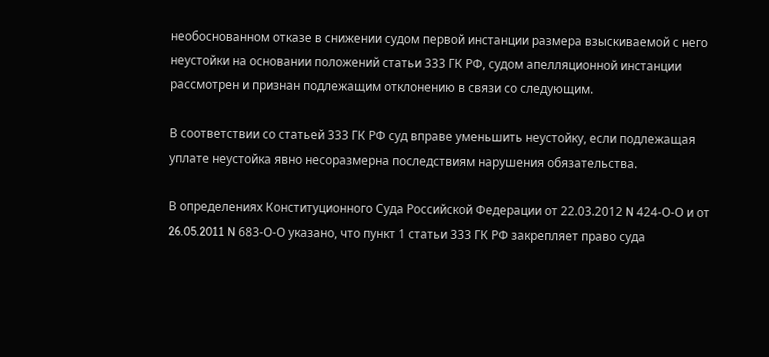необоснованном отказе в снижении судом первой инстанции размера взыскиваемой с него неустойки на основании положений статьи 333 ГК РФ, судом апелляционной инстанции рассмотрен и признан подлежащим отклонению в связи со следующим.

В соответствии со статьей 333 ГК РФ суд вправе уменьшить неустойку, если подлежащая уплате неустойка явно несоразмерна последствиям нарушения обязательства.

В определениях Конституционного Суда Российской Федерации от 22.03.2012 N 424-О-О и от 26.05.2011 N 683-О-О указано, что пункт 1 статьи 333 ГК РФ закрепляет право суда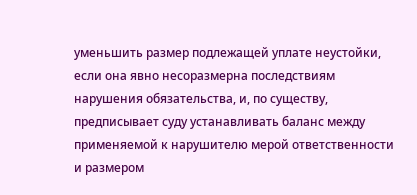уменьшить размер подлежащей уплате неустойки, если она явно несоразмерна последствиям нарушения обязательства, и, по существу, предписывает суду устанавливать баланс между применяемой к нарушителю мерой ответственности и размером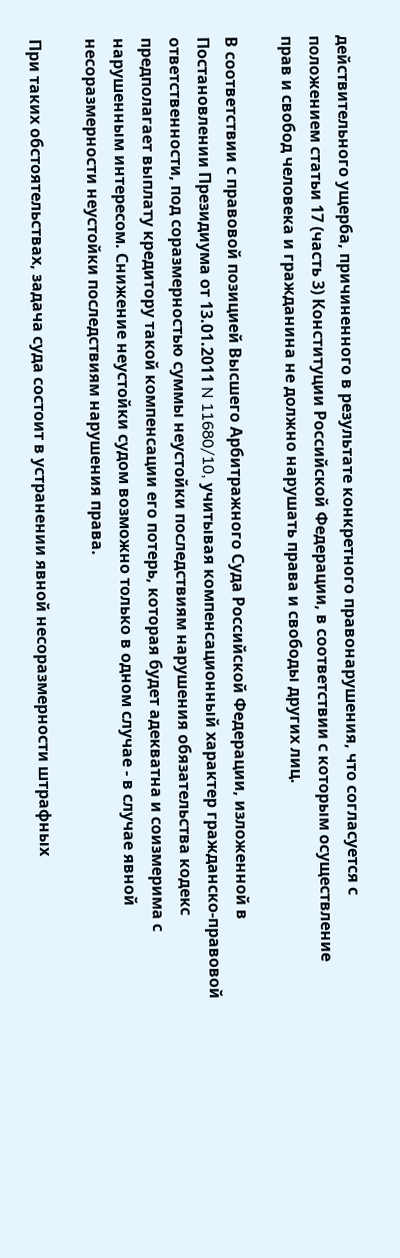действительного ущерба, причиненного в результате конкретного правонарушения, что согласуется с положением статьи 17 (часть 3) Конституции Российской Федерации, в соответствии с которым осуществление прав и свобод человека и гражданина не должно нарушать права и свободы других лиц.

В соответствии с правовой позицией Высшего Арбитражного Суда Российской Федерации, изложенной в Постановлении Президиума от 13.01.2011 N 11680/10, учитывая компенсационный характер гражданско-правовой ответственности, под соразмерностью суммы неустойки последствиям нарушения обязательства кодекс предполагает выплату кредитору такой компенсации его потерь, которая будет адекватна и соизмерима с нарушенным интересом. Снижение неустойки судом возможно только в одном случае - в случае явной несоразмерности неустойки последствиям нарушения права.

При таких обстоятельствах, задача суда состоит в устранении явной несоразмерности штрафных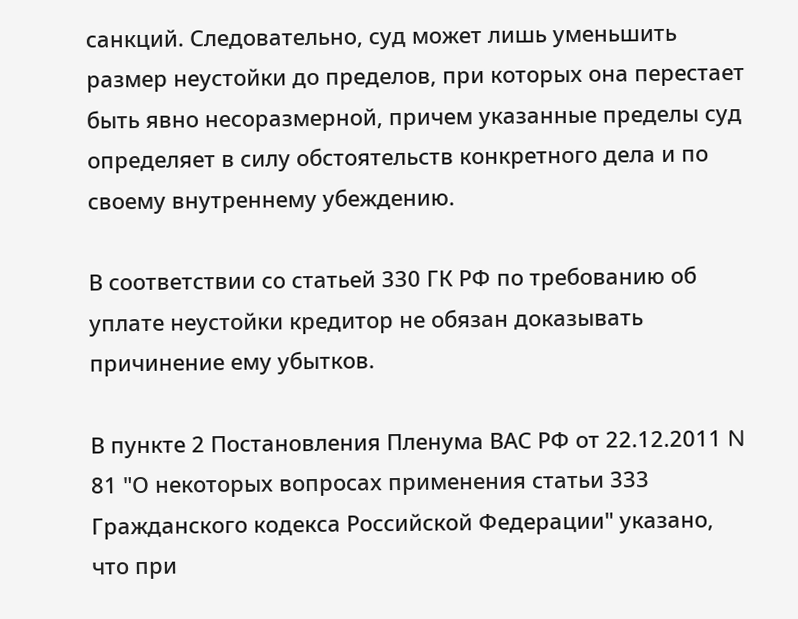санкций. Следовательно, суд может лишь уменьшить размер неустойки до пределов, при которых она перестает быть явно несоразмерной, причем указанные пределы суд определяет в силу обстоятельств конкретного дела и по своему внутреннему убеждению.

В соответствии со статьей 330 ГК РФ по требованию об уплате неустойки кредитор не обязан доказывать причинение ему убытков.

В пункте 2 Постановления Пленума ВАС РФ от 22.12.2011 N 81 "О некоторых вопросах применения статьи 333 Гражданского кодекса Российской Федерации" указано, что при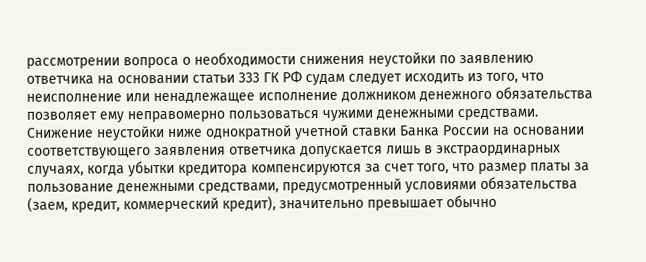рассмотрении вопроса о необходимости снижения неустойки по заявлению ответчика на основании статьи 333 ГК РФ судам следует исходить из того, что неисполнение или ненадлежащее исполнение должником денежного обязательства позволяет ему неправомерно пользоваться чужими денежными средствами. Снижение неустойки ниже однократной учетной ставки Банка России на основании соответствующего заявления ответчика допускается лишь в экстраординарных случаях, когда убытки кредитора компенсируются за счет того, что размер платы за пользование денежными средствами, предусмотренный условиями обязательства (заем, кредит, коммерческий кредит), значительно превышает обычно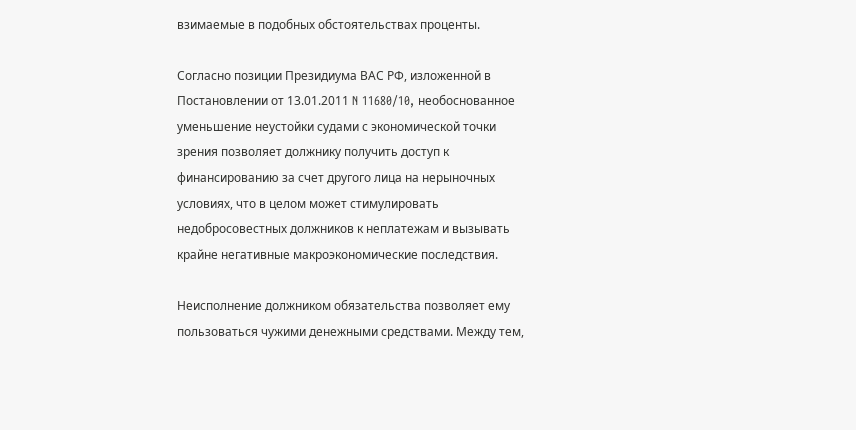взимаемые в подобных обстоятельствах проценты.

Согласно позиции Президиума ВАС РФ, изложенной в Постановлении от 13.01.2011 N 11680/10, необоснованное уменьшение неустойки судами с экономической точки зрения позволяет должнику получить доступ к финансированию за счет другого лица на нерыночных условиях, что в целом может стимулировать недобросовестных должников к неплатежам и вызывать крайне негативные макроэкономические последствия.

Неисполнение должником обязательства позволяет ему пользоваться чужими денежными средствами. Между тем,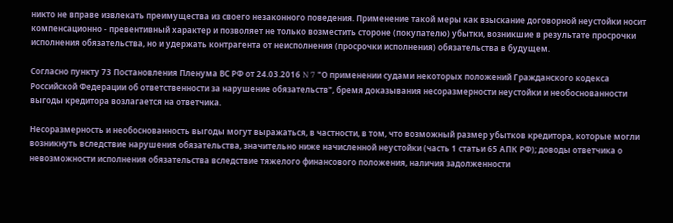никто не вправе извлекать преимущества из своего незаконного поведения. Применение такой меры как взыскание договорной неустойки носит компенсационно - превентивный характер и позволяет не только возместить стороне (покупателю) убытки, возникшие в результате просрочки исполнения обязательства, но и удержать контрагента от неисполнения (просрочки исполнения) обязательства в будущем.

Согласно пункту 73 Постановления Пленума ВС РФ от 24.03.2016 N 7 "О применении судами некоторых положений Гражданского кодекса Российской Федерации об ответственности за нарушение обязательств", бремя доказывания несоразмерности неустойки и необоснованности выгоды кредитора возлагается на ответчика.

Несоразмерность и необоснованность выгоды могут выражаться, в частности, в том, что возможный размер убытков кредитора, которые могли возникнуть вследствие нарушения обязательства, значительно ниже начисленной неустойки (часть 1 статьи 65 АПК РФ); доводы ответчика о невозможности исполнения обязательства вследствие тяжелого финансового положения, наличия задолженности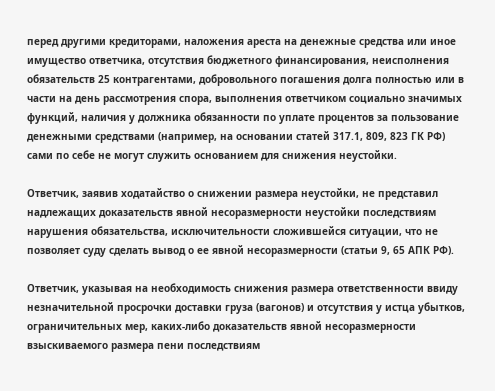перед другими кредиторами, наложения ареста на денежные средства или иное имущество ответчика, отсутствия бюджетного финансирования, неисполнения обязательств 25 контрагентами, добровольного погашения долга полностью или в части на день рассмотрения спора, выполнения ответчиком социально значимых функций, наличия у должника обязанности по уплате процентов за пользование денежными средствами (например, на основании статей 317.1, 809, 823 ГК РФ) сами по себе не могут служить основанием для снижения неустойки.

Ответчик, заявив ходатайство о снижении размера неустойки, не представил надлежащих доказательств явной несоразмерности неустойки последствиям нарушения обязательства, исключительности сложившейся ситуации, что не позволяет суду сделать вывод о ее явной несоразмерности (статьи 9, 65 АПК РФ).

Ответчик, указывая на необходимость снижения размера ответственности ввиду незначительной просрочки доставки груза (вагонов) и отсутствия у истца убытков, ограничительных мер, каких-либо доказательств явной несоразмерности взыскиваемого размера пени последствиям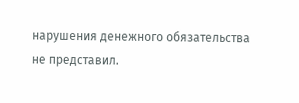нарушения денежного обязательства не представил.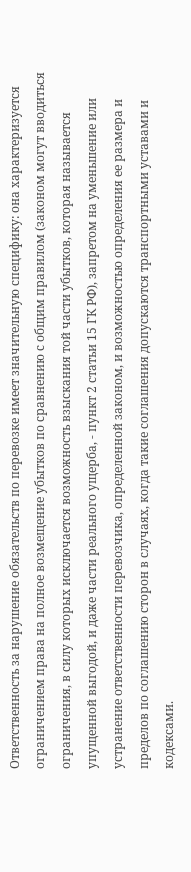Ответственность за нарушение обязательств по перевозке имеет значительную специфику: она характеризуется ограничением права на полное возмещение убытков по сравнению с общим правилом (законом могут вводиться ограничения, в силу которых исключается возможность взыскания той части убытков, которая называется упущенной выгодой, и даже части реального ущерба, - пункт 2 статьи 15 ГК РФ), запретом на уменьшение или устранение ответственности перевозчика, определенной законом, и возможностью определения ее размера и пределов по соглашению сторон в случаях, когда такие соглашения допускаются транспортными уставами и кодексами.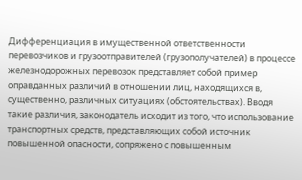Дифференциация в имущественной ответственности перевозчиков и грузоотправителей (грузополучателей) в процессе железнодорожных перевозок представляет собой пример оправданных различий в отношении лиц, находящихся в, существенно, различных ситуациях (обстоятельствах). Вводя такие различия, законодатель исходит из того, что использование транспортных средств, представляющих собой источник повышенной опасности, сопряжено с повышенным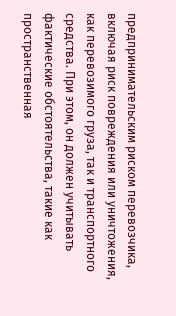предпринимательским риском перевозчика, включая риск повреждения или уничтожения, как перевозимого груза, так и транспортного средства. При этом, он должен учитывать фактические обстоятельства, такие как пространственная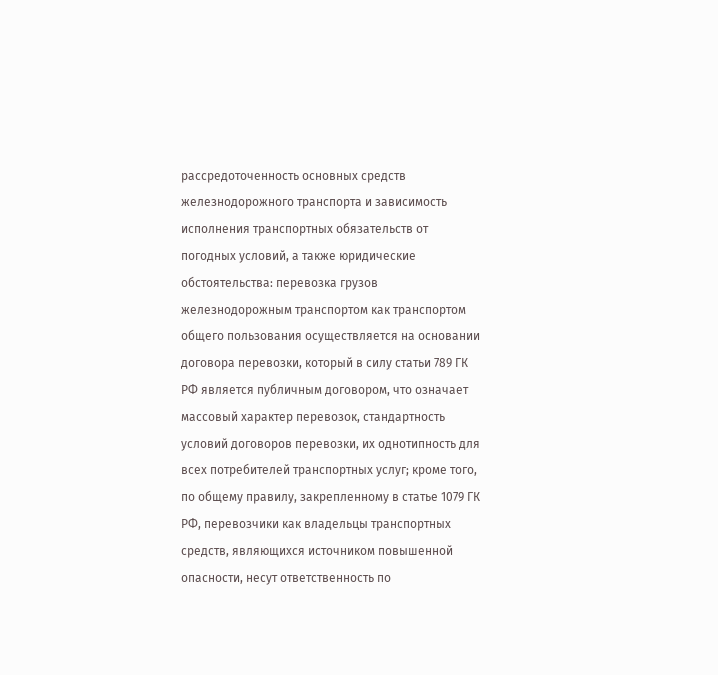рассредоточенность основных средств железнодорожного транспорта и зависимость исполнения транспортных обязательств от погодных условий, а также юридические обстоятельства: перевозка грузов железнодорожным транспортом как транспортом общего пользования осуществляется на основании договора перевозки, который в силу статьи 789 ГК РФ является публичным договором, что означает массовый характер перевозок, стандартность условий договоров перевозки, их однотипность для всех потребителей транспортных услуг; кроме того, по общему правилу, закрепленному в статье 1079 ГК РФ, перевозчики как владельцы транспортных средств, являющихся источником повышенной опасности, несут ответственность по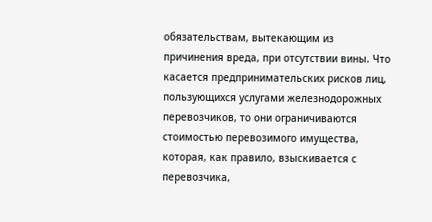обязательствам, вытекающим из причинения вреда, при отсутствии вины. Что касается предпринимательских рисков лиц, пользующихся услугами железнодорожных перевозчиков, то они ограничиваются стоимостью перевозимого имущества, которая, как правило, взыскивается с перевозчика,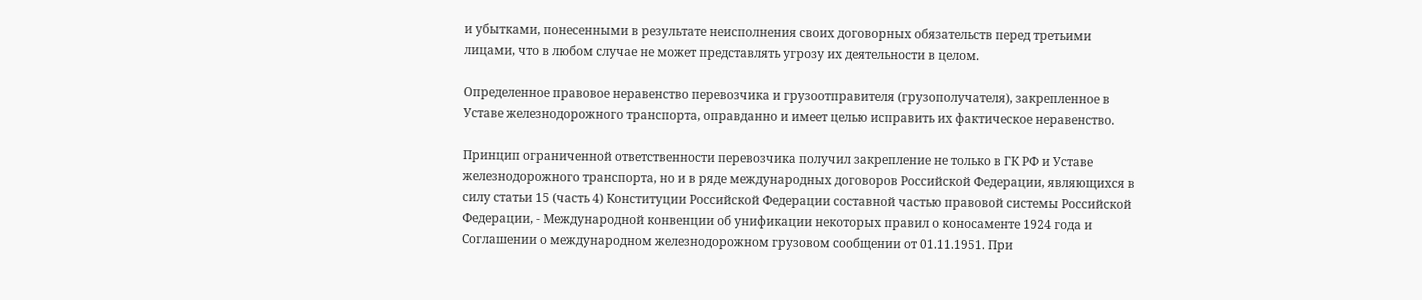и убытками, понесенными в результате неисполнения своих договорных обязательств перед третьими лицами, что в любом случае не может представлять угрозу их деятельности в целом.

Определенное правовое неравенство перевозчика и грузоотправителя (грузополучателя), закрепленное в Уставе железнодорожного транспорта, оправданно и имеет целью исправить их фактическое неравенство.

Принцип ограниченной ответственности перевозчика получил закрепление не только в ГК РФ и Уставе железнодорожного транспорта, но и в ряде международных договоров Российской Федерации, являющихся в силу статьи 15 (часть 4) Конституции Российской Федерации составной частью правовой системы Российской Федерации, - Международной конвенции об унификации некоторых правил о коносаменте 1924 года и Соглашении о международном железнодорожном грузовом сообщении от 01.11.1951. При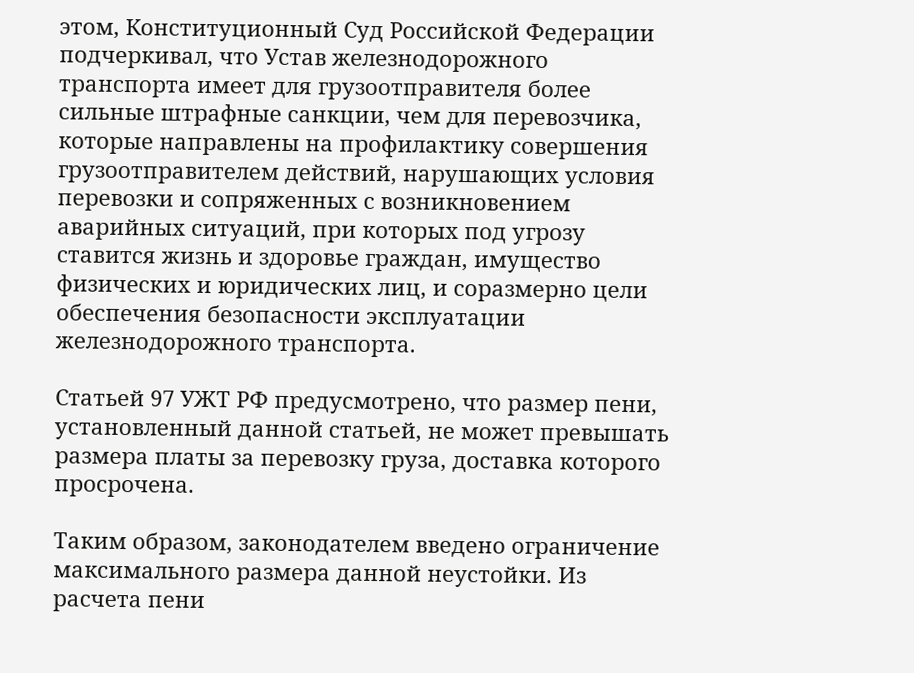этом, Конституционный Суд Российской Федерации подчеркивал, что Устав железнодорожного транспорта имеет для грузоотправителя более сильные штрафные санкции, чем для перевозчика, которые направлены на профилактику совершения грузоотправителем действий, нарушающих условия перевозки и сопряженных с возникновением аварийных ситуаций, при которых под угрозу ставится жизнь и здоровье граждан, имущество физических и юридических лиц, и соразмерно цели обеспечения безопасности эксплуатации железнодорожного транспорта.

Статьей 97 УЖТ РФ предусмотрено, что размер пени, установленный данной статьей, не может превышать размера платы за перевозку груза, доставка которого просрочена.

Таким образом, законодателем введено ограничение максимального размера данной неустойки. Из расчета пени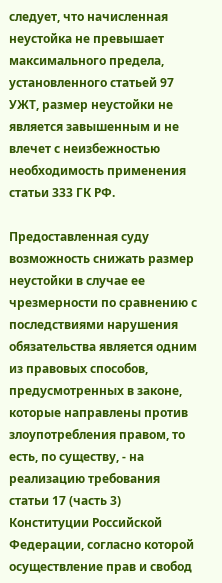следует, что начисленная неустойка не превышает максимального предела, установленного статьей 97 УЖТ, размер неустойки не является завышенным и не влечет с неизбежностью необходимость применения статьи 333 ГК РФ.

Предоставленная суду возможность снижать размер неустойки в случае ее чрезмерности по сравнению с последствиями нарушения обязательства является одним из правовых способов, предусмотренных в законе, которые направлены против злоупотребления правом, то есть, по существу, - на реализацию требования статьи 17 (часть 3) Конституции Российской Федерации, согласно которой осуществление прав и свобод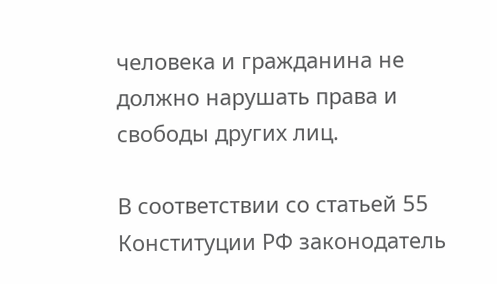человека и гражданина не должно нарушать права и свободы других лиц.

В соответствии со статьей 55 Конституции РФ законодатель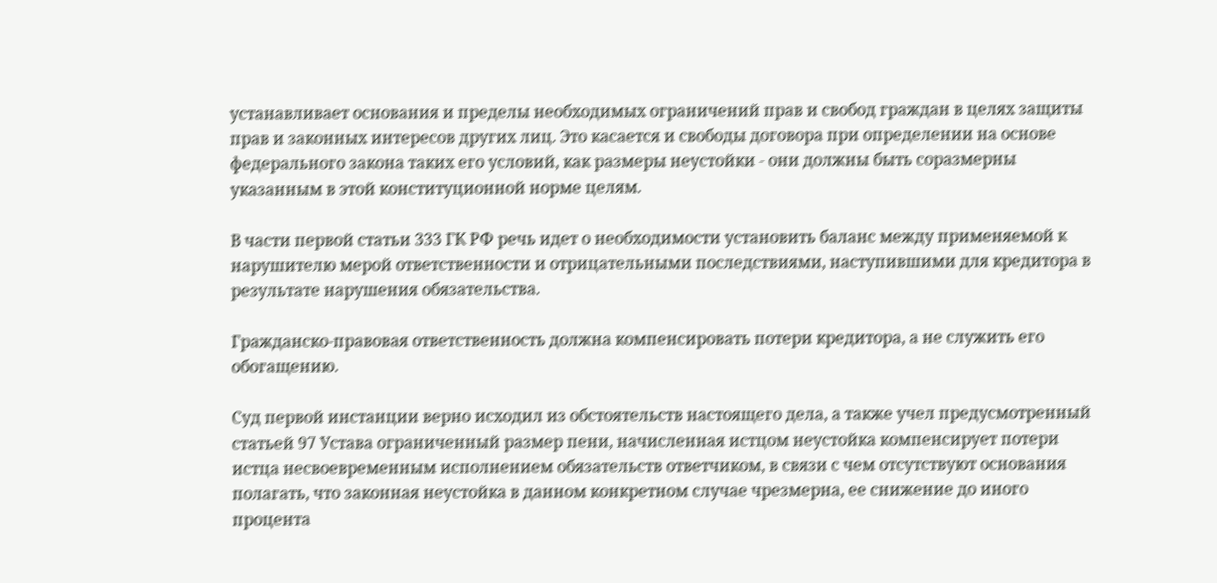устанавливает основания и пределы необходимых ограничений прав и свобод граждан в целях защиты прав и законных интересов других лиц. Это касается и свободы договора при определении на основе федерального закона таких его условий, как размеры неустойки - они должны быть соразмерны указанным в этой конституционной норме целям.

В части первой статьи 333 ГК РФ речь идет о необходимости установить баланс между применяемой к нарушителю мерой ответственности и отрицательными последствиями, наступившими для кредитора в результате нарушения обязательства.

Гражданско-правовая ответственность должна компенсировать потери кредитора, а не служить его обогащению.

Суд первой инстанции верно исходил из обстоятельств настоящего дела, а также учел предусмотренный статьей 97 Устава ограниченный размер пени, начисленная истцом неустойка компенсирует потери истца несвоевременным исполнением обязательств ответчиком, в связи с чем отсутствуют основания полагать, что законная неустойка в данном конкретном случае чрезмерна, ее снижение до иного процента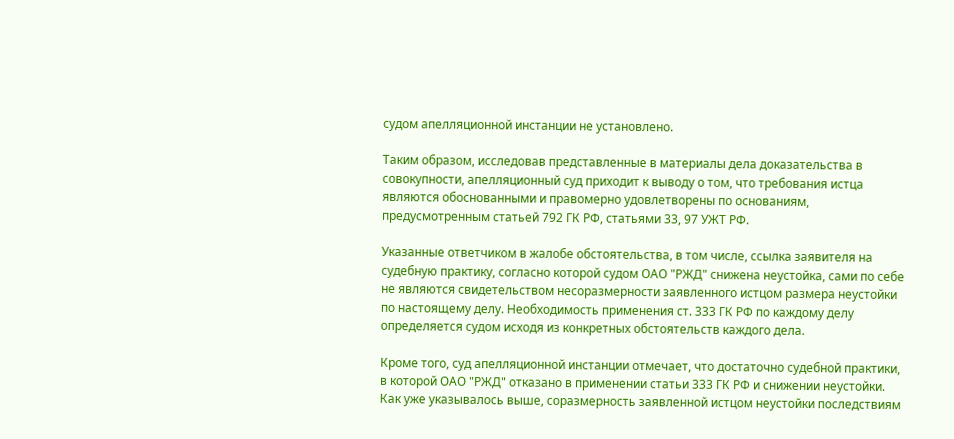судом апелляционной инстанции не установлено.

Таким образом, исследовав представленные в материалы дела доказательства в совокупности, апелляционный суд приходит к выводу о том, что требования истца являются обоснованными и правомерно удовлетворены по основаниям, предусмотренным статьей 792 ГК РФ, статьями 33, 97 УЖТ РФ.

Указанные ответчиком в жалобе обстоятельства, в том числе, ссылка заявителя на судебную практику, согласно которой судом ОАО "РЖД" снижена неустойка, сами по себе не являются свидетельством несоразмерности заявленного истцом размера неустойки по настоящему делу. Необходимость применения ст. 333 ГК РФ по каждому делу определяется судом исходя из конкретных обстоятельств каждого дела.

Кроме того, суд апелляционной инстанции отмечает, что достаточно судебной практики, в которой ОАО "РЖД" отказано в применении статьи 333 ГК РФ и снижении неустойки. Как уже указывалось выше, соразмерность заявленной истцом неустойки последствиям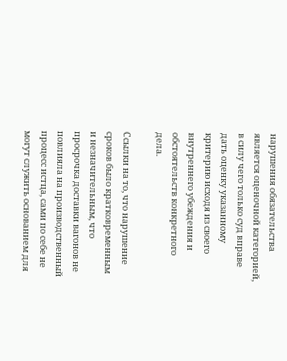нарушения обязательства является оценочной категорией, в силу чего только суд вправе дать оценку указанному критерию исходя из своего внутреннего убеждения и обстоятельств конкретного дела.

Ссылки на то, что нарушение сроков было кратковременным и незначительным, что просрочка доставки вагонов не повлияла на производственный процесс истца, сами по себе не могут служить основанием для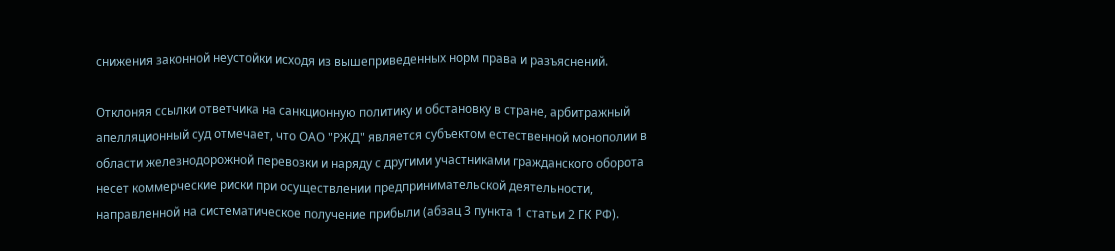снижения законной неустойки исходя из вышеприведенных норм права и разъяснений.

Отклоняя ссылки ответчика на санкционную политику и обстановку в стране, арбитражный апелляционный суд отмечает, что ОАО "РЖД" является субъектом естественной монополии в области железнодорожной перевозки и наряду с другими участниками гражданского оборота несет коммерческие риски при осуществлении предпринимательской деятельности, направленной на систематическое получение прибыли (абзац 3 пункта 1 статьи 2 ГК РФ).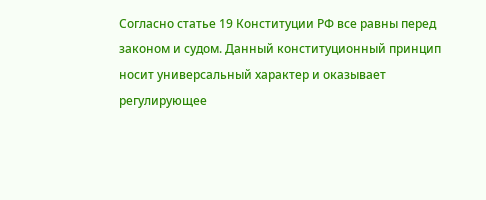Согласно статье 19 Конституции РФ все равны перед законом и судом. Данный конституционный принцип носит универсальный характер и оказывает регулирующее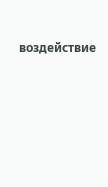воздействие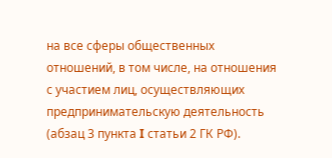на все сферы общественных отношений, в том числе, на отношения с участием лиц, осуществляющих предпринимательскую деятельность (абзац 3 пункта I статьи 2 ГК РФ).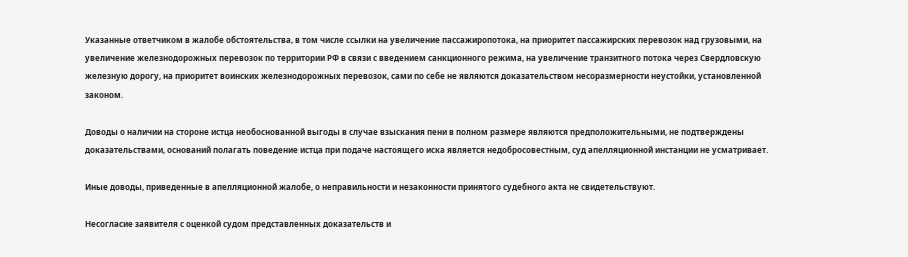Указанные ответчиком в жалобе обстоятельства, в том числе ссылки на увеличение пассажиропотока, на приоритет пассажирских перевозок над грузовыми, на увеличение железнодорожных перевозок по территории РФ в связи с введением санкционного режима, на увеличение транзитного потока через Свердловскую железную дорогу, на приоритет воинских железнодорожных перевозок, сами по себе не являются доказательством несоразмерности неустойки, установленной законом.

Доводы о наличии на стороне истца необоснованной выгоды в случае взыскания пени в полном размере являются предположительными, не подтверждены доказательствами, оснований полагать поведение истца при подаче настоящего иска является недобросовестным, суд апелляционной инстанции не усматривает.

Иные доводы, приведенные в апелляционной жалобе, о неправильности и незаконности принятого судебного акта не свидетельствуют.

Несогласие заявителя с оценкой судом представленных доказательств и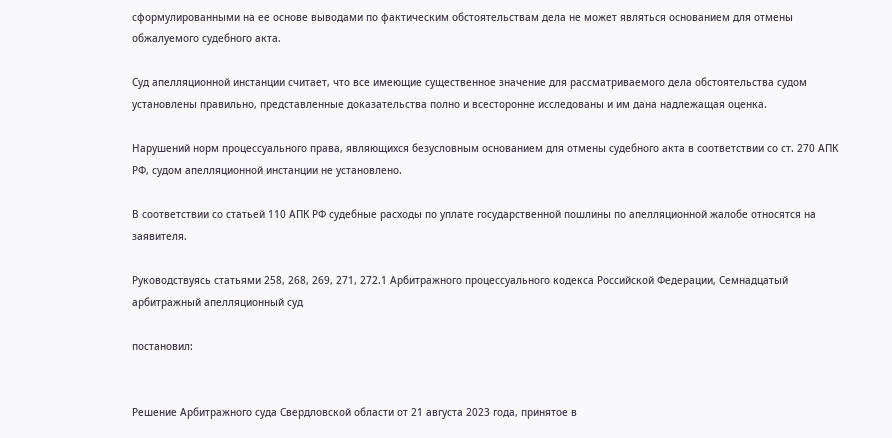сформулированными на ее основе выводами по фактическим обстоятельствам дела не может являться основанием для отмены обжалуемого судебного акта.

Суд апелляционной инстанции считает, что все имеющие существенное значение для рассматриваемого дела обстоятельства судом установлены правильно, представленные доказательства полно и всесторонне исследованы и им дана надлежащая оценка.

Нарушений норм процессуального права, являющихся безусловным основанием для отмены судебного акта в соответствии со ст. 270 АПК РФ, судом апелляционной инстанции не установлено.

В соответствии со статьей 110 АПК РФ судебные расходы по уплате государственной пошлины по апелляционной жалобе относятся на заявителя.

Руководствуясь статьями 258, 268, 269, 271, 272.1 Арбитражного процессуального кодекса Российской Федерации, Семнадцатый арбитражный апелляционный суд

постановил:


Решение Арбитражного суда Свердловской области от 21 августа 2023 года, принятое в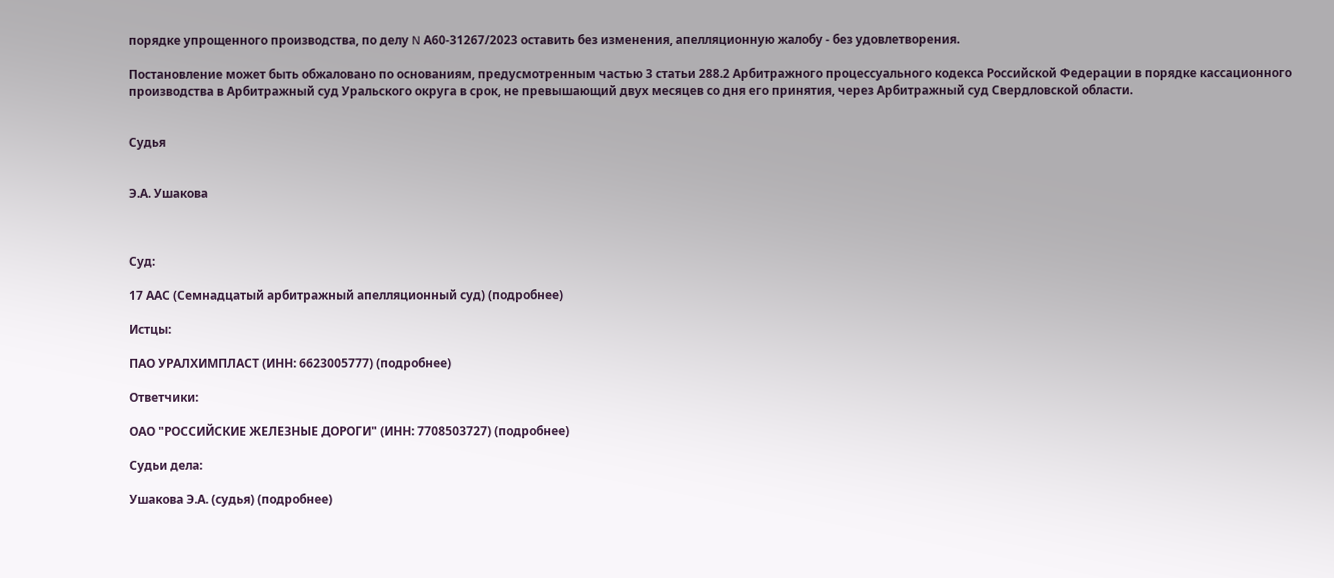порядке упрощенного производства, по делу N А60-31267/2023 оставить без изменения, апелляционную жалобу - без удовлетворения.

Постановление может быть обжаловано по основаниям, предусмотренным частью 3 статьи 288.2 Арбитражного процессуального кодекса Российской Федерации в порядке кассационного производства в Арбитражный суд Уральского округа в срок, не превышающий двух месяцев со дня его принятия, через Арбитражный суд Свердловской области.


Судья


Э.А. Ушакова



Суд:

17 ААС (Семнадцатый арбитражный апелляционный суд) (подробнее)

Истцы:

ПАО УРАЛХИМПЛАСТ (ИНН: 6623005777) (подробнее)

Ответчики:

ОАО "РОССИЙСКИЕ ЖЕЛЕЗНЫЕ ДОРОГИ" (ИНН: 7708503727) (подробнее)

Судьи дела:

Ушакова Э.А. (судья) (подробнее)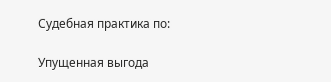Судебная практика по:

Упущенная выгода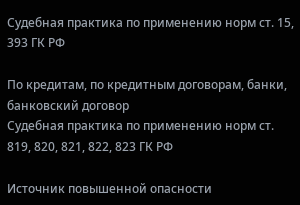Судебная практика по применению норм ст. 15, 393 ГК РФ

По кредитам, по кредитным договорам, банки, банковский договор
Судебная практика по применению норм ст. 819, 820, 821, 822, 823 ГК РФ

Источник повышенной опасности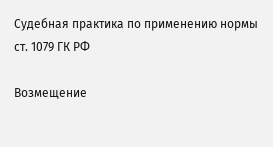Судебная практика по применению нормы ст. 1079 ГК РФ

Возмещение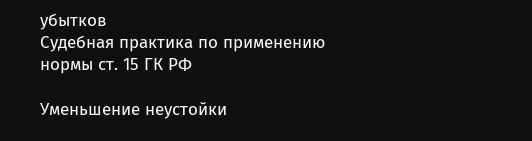убытков
Судебная практика по применению нормы ст. 15 ГК РФ

Уменьшение неустойки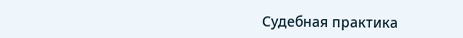Судебная практика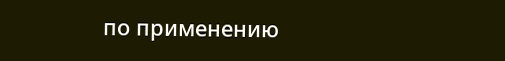по применению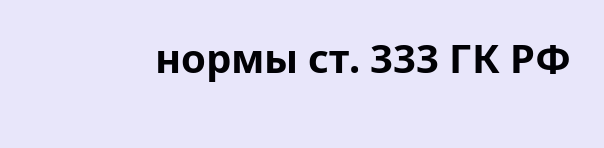нормы ст. 333 ГК РФ